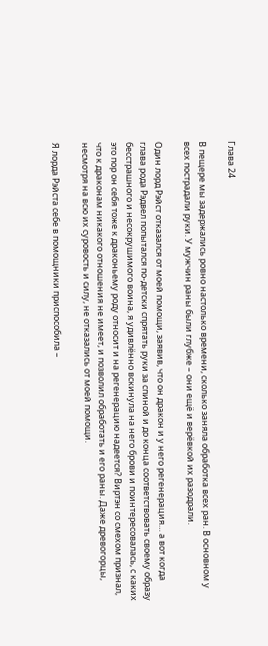Глава 24

В пещере мы задержались ровно настолько времени, сколько заняла обработка всех ран. В основном у всех пострадали руки. У мужчин раны были глубже – они ещё и верёвкой их разодрали.

Один лорд Рэйст отказался от моей помощи, заявив, что он дракон и у него регенерация… а вот когда глава рода Рэдвел попытался по-детски спрятать руки за спиной и до конца соответствовать своему образу бесстрашного и несокрушимого воина, я удивлённо вскинула на него брови и поинтересовалась, с каких это пор он себя тоже к драконьему роду относит и на регенерацию надеется? Виртэн со смехом признал, что к драконам никакого отношения не имеет, и позволил обработать и его раны. Даже древогорцы, несмотря на всю их суровость и силу, не отказались от моей помощи.

Я лорда Рэйста себе в помощники приспособила –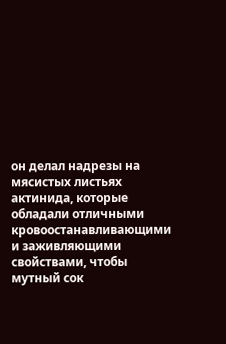он делал надрезы на мясистых листьях актинида, которые обладали отличными кровоостанавливающими и заживляющими свойствами, чтобы мутный сок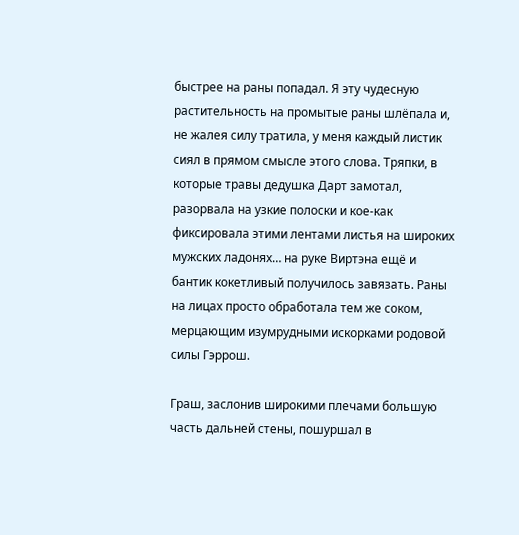быстрее на раны попадал. Я эту чудесную растительность на промытые раны шлёпала и, не жалея силу тратила, у меня каждый листик сиял в прямом смысле этого слова. Тряпки, в которые травы дедушка Дарт замотал, разорвала на узкие полоски и кое-как фиксировала этими лентами листья на широких мужских ладонях… на руке Виртэна ещё и бантик кокетливый получилось завязать. Раны на лицах просто обработала тем же соком, мерцающим изумрудными искорками родовой силы Гэррош.

Граш, заслонив широкими плечами большую часть дальней стены, пошуршал в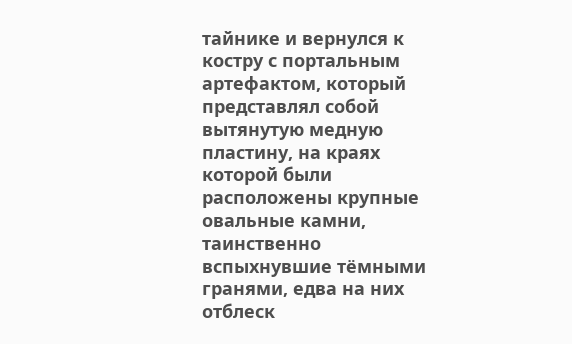тайнике и вернулся к костру с портальным артефактом, который представлял собой вытянутую медную пластину, на краях которой были расположены крупные овальные камни, таинственно вспыхнувшие тёмными гранями, едва на них отблеск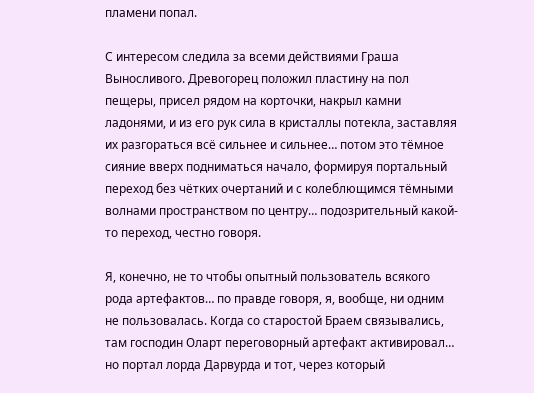пламени попал.

С интересом следила за всеми действиями Граша Выносливого. Древогорец положил пластину на пол пещеры, присел рядом на корточки, накрыл камни ладонями, и из его рук сила в кристаллы потекла, заставляя их разгораться всё сильнее и сильнее… потом это тёмное сияние вверх подниматься начало, формируя портальный переход без чётких очертаний и с колеблющимся тёмными волнами пространством по центру… подозрительный какой-то переход, честно говоря.

Я, конечно, не то чтобы опытный пользователь всякого рода артефактов… по правде говоря, я, вообще, ни одним не пользовалась. Когда со старостой Браем связывались, там господин Оларт переговорный артефакт активировал… но портал лорда Дарвурда и тот, через который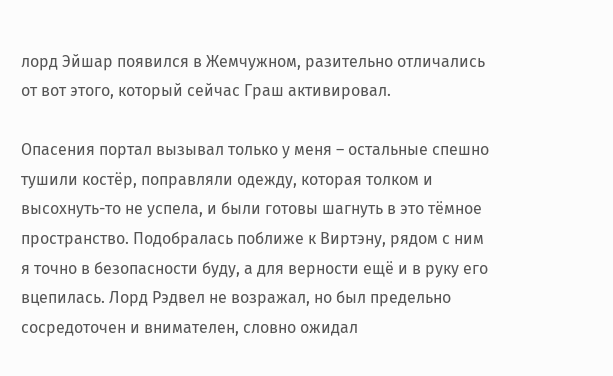лорд Эйшар появился в Жемчужном, разительно отличались от вот этого, который сейчас Граш активировал.

Опасения портал вызывал только у меня – остальные спешно тушили костёр, поправляли одежду, которая толком и высохнуть-то не успела, и были готовы шагнуть в это тёмное пространство. Подобралась поближе к Виртэну, рядом с ним я точно в безопасности буду, а для верности ещё и в руку его вцепилась. Лорд Рэдвел не возражал, но был предельно сосредоточен и внимателен, словно ожидал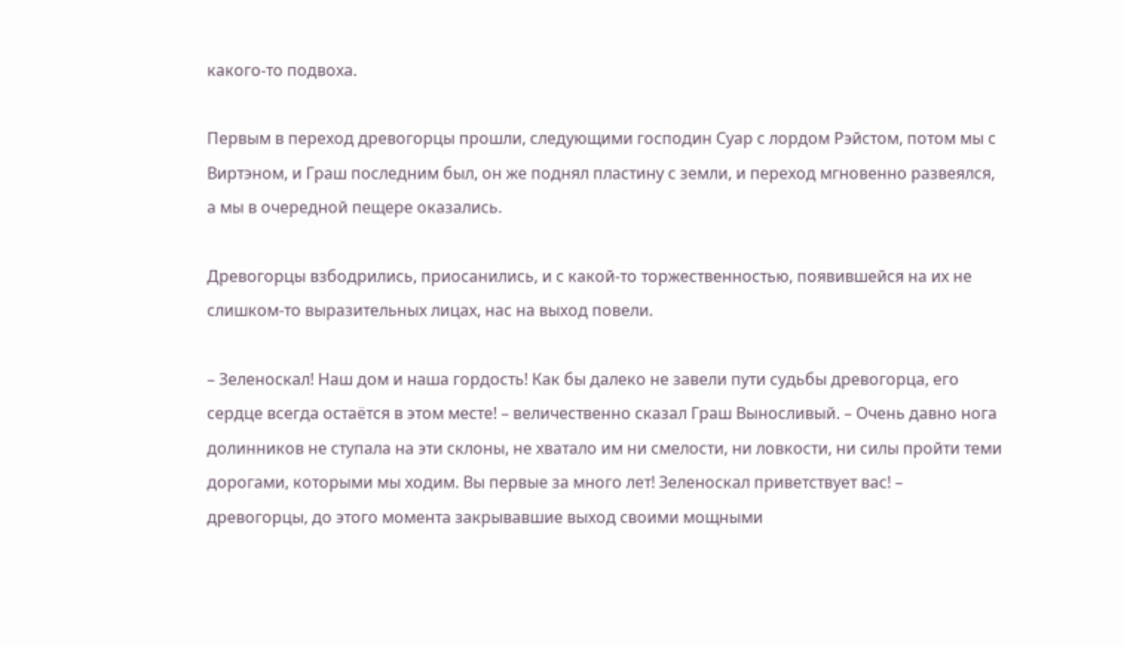какого-то подвоха.

Первым в переход древогорцы прошли, следующими господин Суар с лордом Рэйстом, потом мы с Виртэном, и Граш последним был, он же поднял пластину с земли, и переход мгновенно развеялся, а мы в очередной пещере оказались.

Древогорцы взбодрились, приосанились, и с какой-то торжественностью, появившейся на их не слишком-то выразительных лицах, нас на выход повели.

– Зеленоскал! Наш дом и наша гордость! Как бы далеко не завели пути судьбы древогорца, его сердце всегда остаётся в этом месте! – величественно сказал Граш Выносливый. – Очень давно нога долинников не ступала на эти склоны, не хватало им ни смелости, ни ловкости, ни силы пройти теми дорогами, которыми мы ходим. Вы первые за много лет! Зеленоскал приветствует вас! – древогорцы, до этого момента закрывавшие выход своими мощными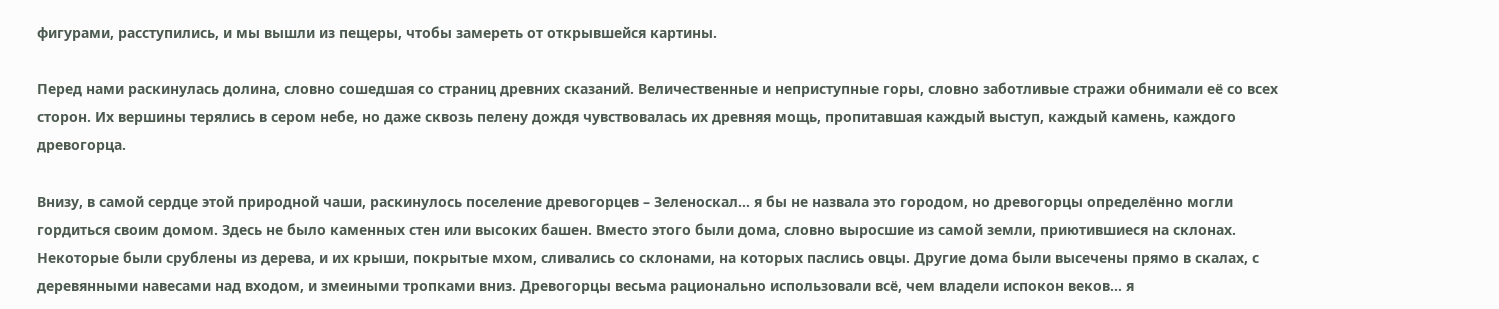фигурами, расступились, и мы вышли из пещеры, чтобы замереть от открывшейся картины.

Перед нами раскинулась долина, словно сошедшая со страниц древних сказаний. Величественные и неприступные горы, словно заботливые стражи обнимали её со всех сторон. Их вершины терялись в сером небе, но даже сквозь пелену дождя чувствовалась их древняя мощь, пропитавшая каждый выступ, каждый камень, каждого древогорца.

Внизу, в самой сердце этой природной чаши, раскинулось поселение древогорцев – Зеленоскал… я бы не назвала это городом, но древогорцы определённо могли гордиться своим домом. Здесь не было каменных стен или высоких башен. Вместо этого были дома, словно выросшие из самой земли, приютившиеся на склонах. Некоторые были срублены из дерева, и их крыши, покрытые мхом, сливались со склонами, на которых паслись овцы. Другие дома были высечены прямо в скалах, с деревянными навесами над входом, и змеиными тропками вниз. Древогорцы весьма рационально использовали всё, чем владели испокон веков… я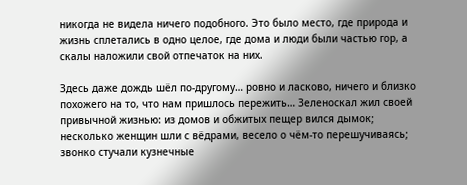никогда не видела ничего подобного. Это было место, где природа и жизнь сплетались в одно целое, где дома и люди были частью гор, а скалы наложили свой отпечаток на них.

Здесь даже дождь шёл по-другому… ровно и ласково, ничего и близко похожего на то, что нам пришлось пережить… Зеленоскал жил своей привычной жизнью: из домов и обжитых пещер вился дымок; несколько женщин шли с вёдрами, весело о чём-то перешучиваясь; звонко стучали кузнечные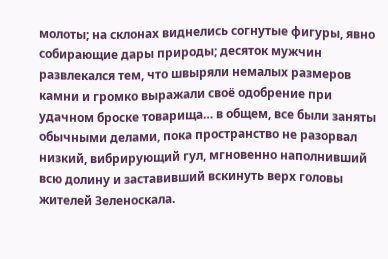молоты; на склонах виднелись согнутые фигуры, явно собирающие дары природы; десяток мужчин развлекался тем, что швыряли немалых размеров камни и громко выражали своё одобрение при удачном броске товарища… в общем, все были заняты обычными делами, пока пространство не разорвал низкий, вибрирующий гул, мгновенно наполнивший всю долину и заставивший вскинуть верх головы жителей Зеленоскала.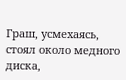Граш, усмехаясь, стоял около медного диска,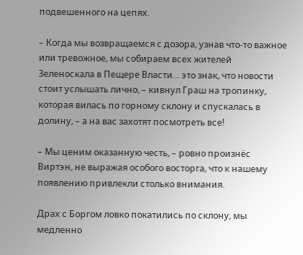подвешенного на цепях.

– Когда мы возвращаемся с дозора, узнав что-то важное или тревожное, мы собираем всех жителей Зеленоскала в Пещере Власти… это знак, что новости стоит услышать лично, – кивнул Граш на тропинку, которая вилась по горному склону и спускалась в долину, – а на вас захотят посмотреть все!

– Мы ценим оказанную честь, – ровно произнёс Виртэн, не выражая особого восторга, что к нашему появлению привлекли столько внимания.

Драх с Боргом ловко покатились по склону, мы медленно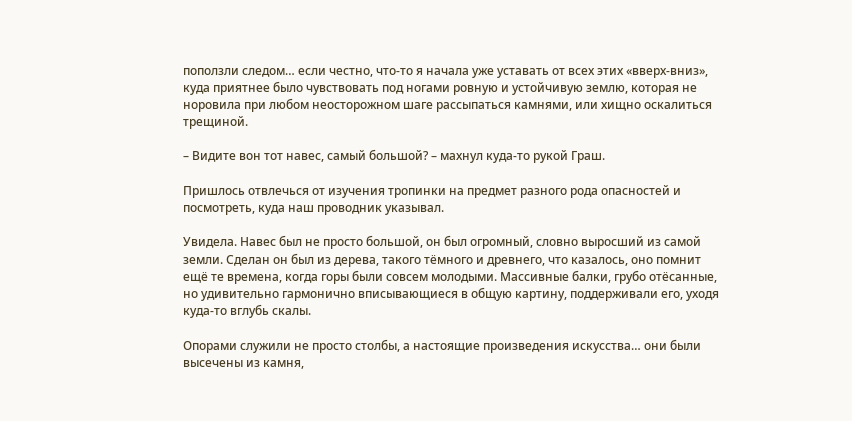поползли следом… если честно, что-то я начала уже уставать от всех этих «вверх-вниз», куда приятнее было чувствовать под ногами ровную и устойчивую землю, которая не норовила при любом неосторожном шаге рассыпаться камнями, или хищно оскалиться трещиной.

– Видите вон тот навес, самый большой? – махнул куда-то рукой Граш.

Пришлось отвлечься от изучения тропинки на предмет разного рода опасностей и посмотреть, куда наш проводник указывал.

Увидела. Навес был не просто большой, он был огромный, словно выросший из самой земли. Сделан он был из дерева, такого тёмного и древнего, что казалось, оно помнит ещё те времена, когда горы были совсем молодыми. Массивные балки, грубо отёсанные, но удивительно гармонично вписывающиеся в общую картину, поддерживали его, уходя куда-то вглубь скалы.

Опорами служили не просто столбы, а настоящие произведения искусства… они были высечены из камня,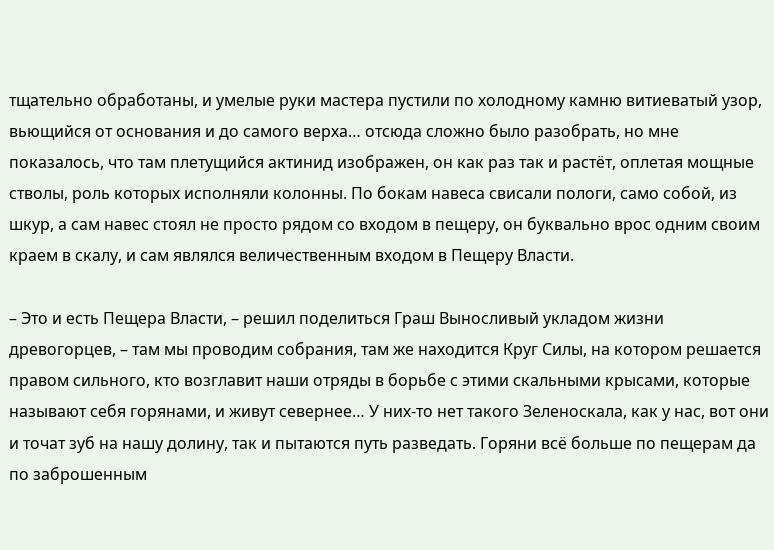тщательно обработаны, и умелые руки мастера пустили по холодному камню витиеватый узор, вьющийся от основания и до самого верха… отсюда сложно было разобрать, но мне показалось, что там плетущийся актинид изображен, он как раз так и растёт, оплетая мощные стволы, роль которых исполняли колонны. По бокам навеса свисали пологи, само собой, из шкур, а сам навес стоял не просто рядом со входом в пещеру, он буквально врос одним своим краем в скалу, и сам являлся величественным входом в Пещеру Власти.

– Это и есть Пещера Власти, – решил поделиться Граш Выносливый укладом жизни древогорцев, – там мы проводим собрания, там же находится Круг Силы, на котором решается правом сильного, кто возглавит наши отряды в борьбе с этими скальными крысами, которые называют себя горянами, и живут севернее… У них-то нет такого Зеленоскала, как у нас, вот они и точат зуб на нашу долину, так и пытаются путь разведать. Горяни всё больше по пещерам да по заброшенным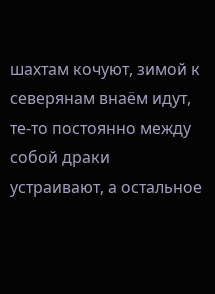шахтам кочуют, зимой к северянам внаём идут, те-то постоянно между собой драки устраивают, а остальное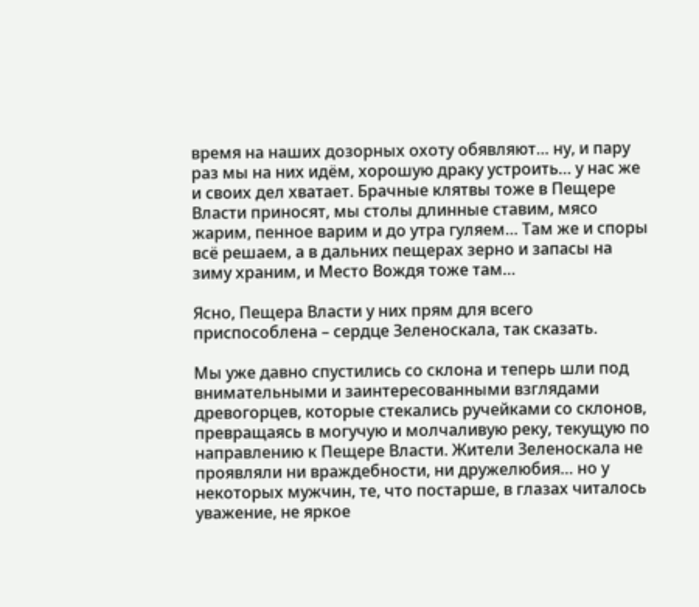время на наших дозорных охоту обявляют… ну, и пару раз мы на них идём, хорошую драку устроить… у нас же и своих дел хватает. Брачные клятвы тоже в Пещере Власти приносят, мы столы длинные ставим, мясо жарим, пенное варим и до утра гуляем… Там же и споры всё решаем, а в дальних пещерах зерно и запасы на зиму храним, и Место Вождя тоже там…

Ясно, Пещера Власти у них прям для всего приспособлена – сердце Зеленоскала, так сказать.

Мы уже давно спустились со склона и теперь шли под внимательными и заинтересованными взглядами древогорцев, которые стекались ручейками со склонов, превращаясь в могучую и молчаливую реку, текущую по направлению к Пещере Власти. Жители Зеленоскала не проявляли ни враждебности, ни дружелюбия… но у некоторых мужчин, те, что постарше, в глазах читалось уважение, не яркое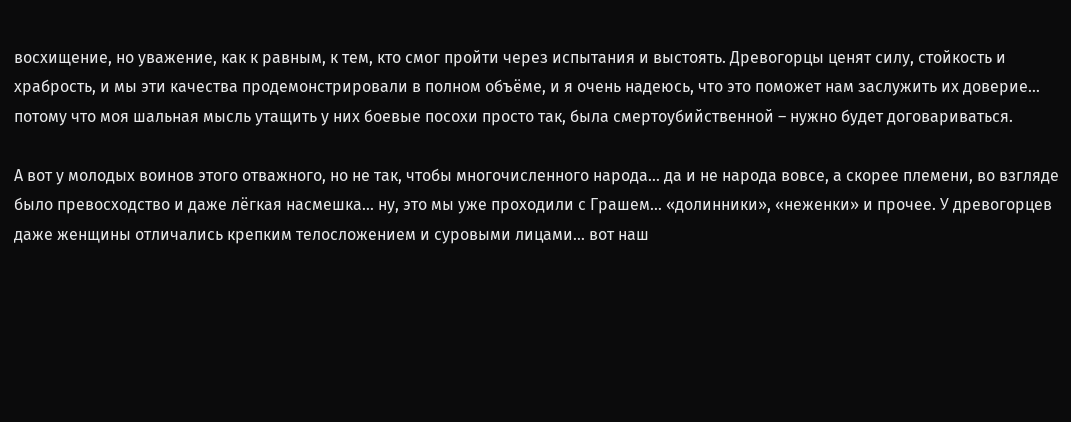восхищение, но уважение, как к равным, к тем, кто смог пройти через испытания и выстоять. Древогорцы ценят силу, стойкость и храбрость, и мы эти качества продемонстрировали в полном объёме, и я очень надеюсь, что это поможет нам заслужить их доверие… потому что моя шальная мысль утащить у них боевые посохи просто так, была смертоубийственной – нужно будет договариваться.

А вот у молодых воинов этого отважного, но не так, чтобы многочисленного народа… да и не народа вовсе, а скорее племени, во взгляде было превосходство и даже лёгкая насмешка… ну, это мы уже проходили с Грашем… «долинники», «неженки» и прочее. У древогорцев даже женщины отличались крепким телосложением и суровыми лицами… вот наш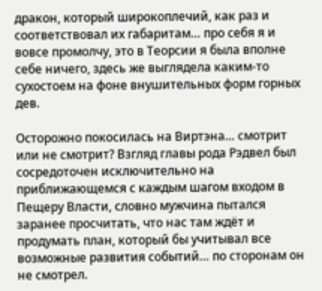дракон, который широкоплечий, как раз и соответствовал их габаритам… про себя я и вовсе промолчу, это в Теорсии я была вполне себе ничего, здесь же выглядела каким-то сухостоем на фоне внушительных форм горных дев.

Осторожно покосилась на Виртэна… смотрит или не смотрит? Взгляд главы рода Рэдвел был сосредоточен исключительно на приближающемся с каждым шагом входом в Пещеру Власти, словно мужчина пытался заранее просчитать, что нас там ждёт и продумать план, который бы учитывал все возможные развития событий… по сторонам он не смотрел.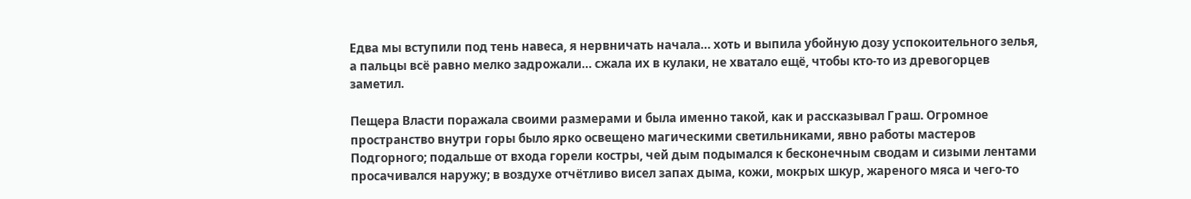Едва мы вступили под тень навеса, я нервничать начала… хоть и выпила убойную дозу успокоительного зелья, а пальцы всё равно мелко задрожали… сжала их в кулаки, не хватало ещё, чтобы кто-то из древогорцев заметил.

Пещера Власти поражала своими размерами и была именно такой, как и рассказывал Граш. Огромное пространство внутри горы было ярко освещено магическими светильниками, явно работы мастеров Подгорного; подальше от входа горели костры, чей дым подымался к бесконечным сводам и сизыми лентами просачивался наружу; в воздухе отчётливо висел запах дыма, кожи, мокрых шкур, жареного мяса и чего-то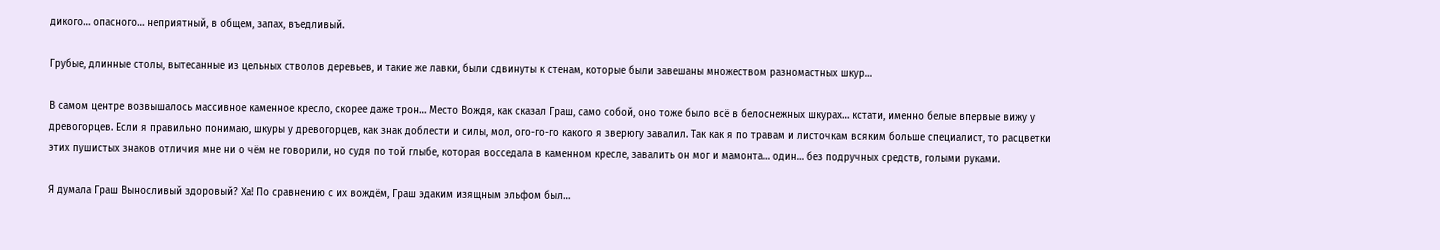дикого… опасного… неприятный, в общем, запах, въедливый.

Грубые, длинные столы, вытесанные из цельных стволов деревьев, и такие же лавки, были сдвинуты к стенам, которые были завешаны множеством разномастных шкур…

В самом центре возвышалось массивное каменное кресло, скорее даже трон… Место Вождя, как сказал Граш, само собой, оно тоже было всё в белоснежных шкурах… кстати, именно белые впервые вижу у древогорцев. Если я правильно понимаю, шкуры у древогорцев, как знак доблести и силы, мол, ого-го-го какого я зверюгу завалил. Так как я по травам и листочкам всяким больше специалист, то расцветки этих пушистых знаков отличия мне ни о чём не говорили, но судя по той глыбе, которая восседала в каменном кресле, завалить он мог и мамонта… один… без подручных средств, голыми руками.

Я думала Граш Выносливый здоровый? Ха! По сравнению с их вождём, Граш эдаким изящным эльфом был…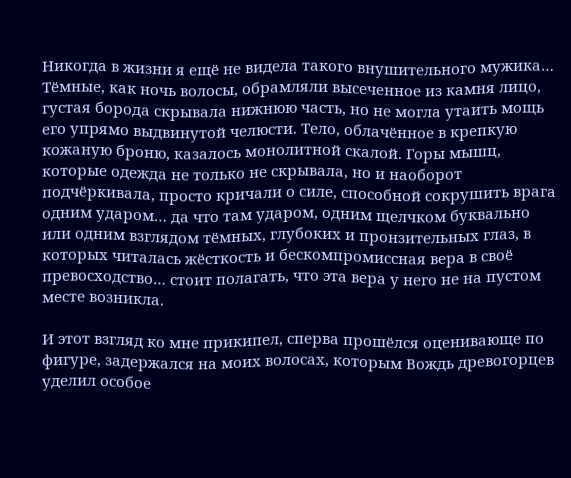Никогда в жизни я ещё не видела такого внушительного мужика… Тёмные, как ночь волосы, обрамляли высеченное из камня лицо, густая борода скрывала нижнюю часть, но не могла утаить мощь его упрямо выдвинутой челюсти. Тело, облачённое в крепкую кожаную броню, казалось монолитной скалой. Горы мышц, которые одежда не только не скрывала, но и наоборот подчёркивала, просто кричали о силе, способной сокрушить врага одним ударом… да что там ударом, одним щелчком буквально или одним взглядом тёмных, глубоких и пронзительных глаз, в которых читалась жёсткость и бескомпромиссная вера в своё превосходство… стоит полагать, что эта вера у него не на пустом месте возникла.

И этот взгляд ко мне прикипел, сперва прошёлся оценивающе по фигуре, задержался на моих волосах, которым Вождь древогорцев уделил особое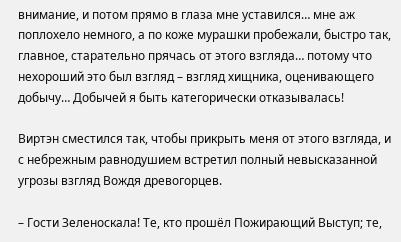внимание, и потом прямо в глаза мне уставился… мне аж поплохело немного, а по коже мурашки пробежали, быстро так, главное, старательно прячась от этого взгляда… потому что нехороший это был взгляд – взгляд хищника, оценивающего добычу… Добычей я быть категорически отказывалась!

Виртэн сместился так, чтобы прикрыть меня от этого взгляда, и с небрежным равнодушием встретил полный невысказанной угрозы взгляд Вождя древогорцев.

– Гости Зеленоскала! Те, кто прошёл Пожирающий Выступ; те,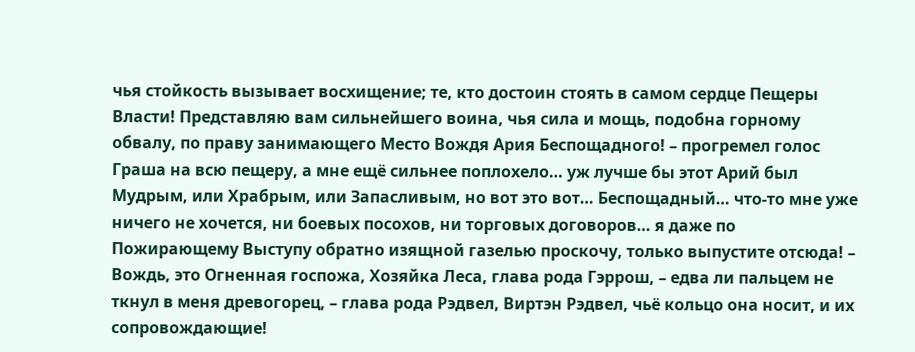чья стойкость вызывает восхищение; те, кто достоин стоять в самом сердце Пещеры Власти! Представляю вам сильнейшего воина, чья сила и мощь, подобна горному обвалу, по праву занимающего Место Вождя Ария Беспощадного! – прогремел голос Граша на всю пещеру, а мне ещё сильнее поплохело… уж лучше бы этот Арий был Мудрым, или Храбрым, или Запасливым, но вот это вот… Беспощадный… что-то мне уже ничего не хочется, ни боевых посохов, ни торговых договоров… я даже по Пожирающему Выступу обратно изящной газелью проскочу, только выпустите отсюда! – Вождь, это Огненная госпожа, Хозяйка Леса, глава рода Гэррош, – едва ли пальцем не ткнул в меня древогорец, – глава рода Рэдвел, Виртэн Рэдвел, чьё кольцо она носит, и их сопровождающие!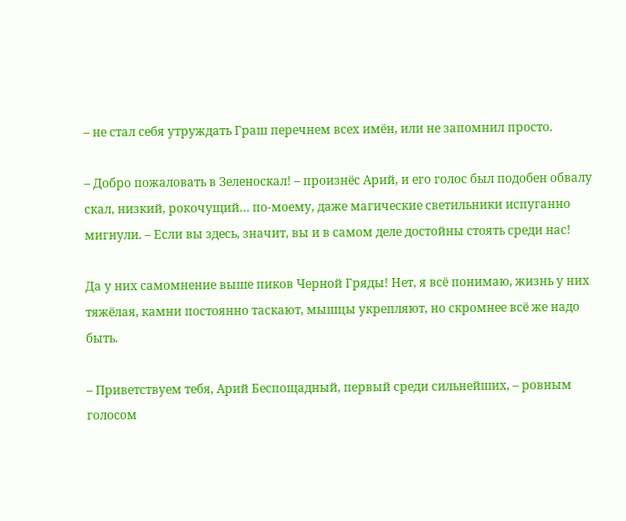– не стал себя утруждать Граш перечнем всех имён, или не запомнил просто.

– Добро пожаловать в Зеленоскал! – произнёс Арий, и его голос был подобен обвалу скал, низкий, рокочущий… по-моему, даже магические светильники испуганно мигнули. – Если вы здесь, значит, вы и в самом деле достойны стоять среди нас!

Да у них самомнение выше пиков Черной Гряды! Нет, я всё понимаю, жизнь у них тяжёлая, камни постоянно таскают, мышцы укрепляют, но скромнее всё же надо быть.

– Приветствуем тебя, Арий Беспощадный, первый среди сильнейших, – ровным голосом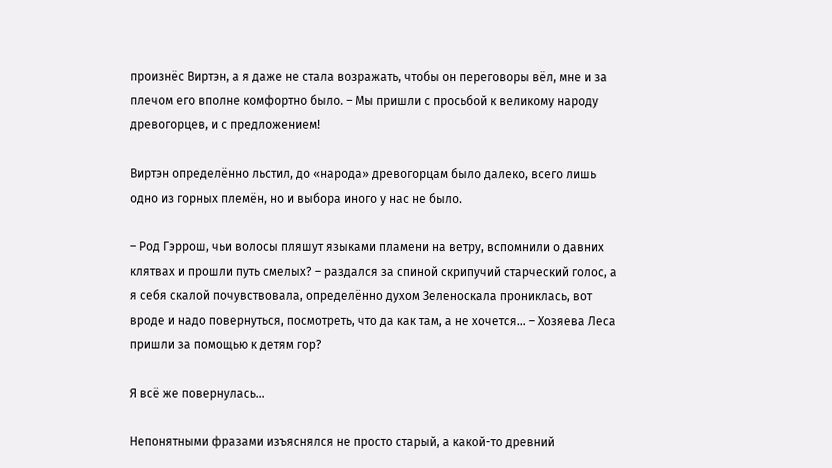произнёс Виртэн, а я даже не стала возражать, чтобы он переговоры вёл, мне и за плечом его вполне комфортно было. – Мы пришли с просьбой к великому народу древогорцев, и с предложением!

Виртэн определённо льстил, до «народа» древогорцам было далеко, всего лишь одно из горных племён, но и выбора иного у нас не было.

– Род Гэррош, чьи волосы пляшут языками пламени на ветру, вспомнили о давних клятвах и прошли путь смелых? – раздался за спиной скрипучий старческий голос, а я себя скалой почувствовала, определённо духом Зеленоскала прониклась, вот вроде и надо повернуться, посмотреть, что да как там, а не хочется… – Хозяева Леса пришли за помощью к детям гор?

Я всё же повернулась…

Непонятными фразами изъяснялся не просто старый, а какой-то древний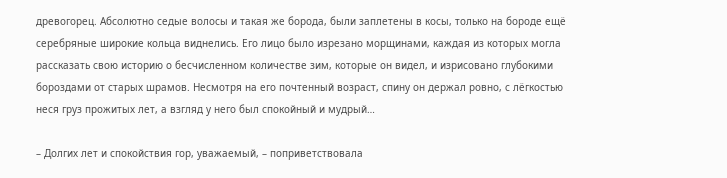древогорец. Абсолютно седые волосы и такая же борода, были заплетены в косы, только на бороде ещё серебряные широкие кольца виднелись. Его лицо было изрезано морщинами, каждая из которых могла рассказать свою историю о бесчисленном количестве зим, которые он видел, и изрисовано глубокими бороздами от старых шрамов. Несмотря на его почтенный возраст, спину он держал ровно, с лёгкостью неся груз прожитых лет, а взгляд у него был спокойный и мудрый…

– Долгих лет и спокойствия гор, уважаемый, – поприветствовала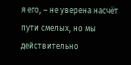я его, – не уверена насчёт пути смелых, но мы действительно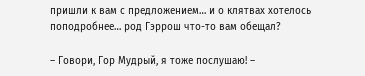пришли к вам с предложением… и о клятвах хотелось поподробнее… род Гэррош что-то вам обещал?

– Говори, Гор Мудрый, я тоже послушаю! –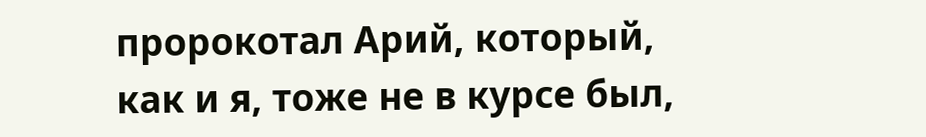пророкотал Арий, который, как и я, тоже не в курсе был,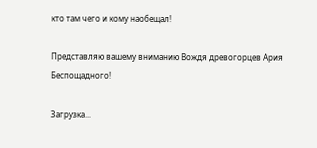кто там чего и кому наобещал!

Представляю вашему вниманию Вождя древогорцев Ария Беспощадного!

Загрузка...